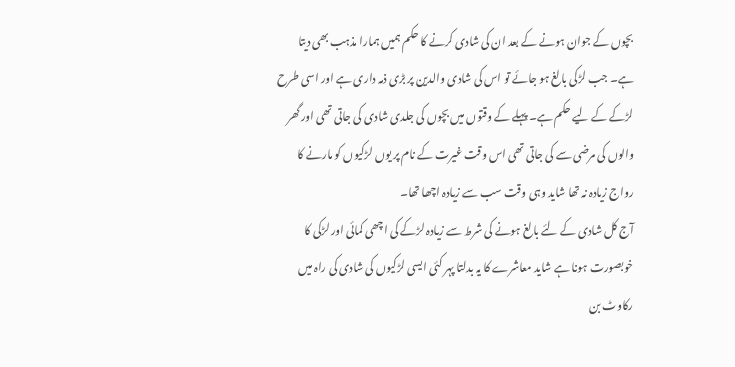بچوں کے جوان ہونے کے بعد ان کی شادی کرنے کا حکم ہمیں ہمارا مذہب بھی دیتا ہے۔ جب لڑکی بالغ ہو جائے تو اس کی شادی والدین پر بڑی ذمہ داری ہے اور اسی طرح لڑکے کے لیے حکم ہے۔ پہلے کے وقتوں میں بچوں کی جلدی شادی کی جاتی تھی اور گھر والوں کی مرضی سے کی جاتی تھی اس وقت غیرت کے نام پر یوں لڑکیوں کو مارنے کا رواج زیادہ نہ تھا شاید وہی وقت سب سے زیادہ اچھا تھا۔
آج کل شادی کے لئے بالغ ہونے کی شرط سے زیادہ لڑکے کی اچھی کمائی اور لڑکی کا خوبصورت ہونا ہے شاید معاشرے کا یہ بدلتا پہر کئی ایسی لڑکیوں کی شادی کی راہ میں رکاوٹ بن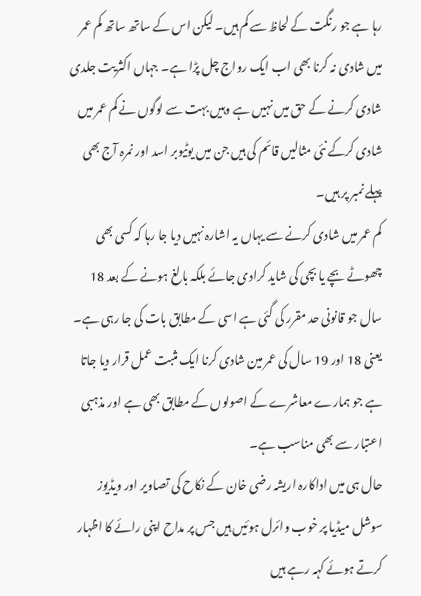رہا ہے جو رنگت کے لحاظ سے کم ہیں۔ لیکن اس کے ساتھ ساتھ کم عمر میں شادی نہ کرنا بھی اب ایک رواج چل پڑا ہے۔ جہاں اکثریت جلدی شادی کرنے کے حق میں نہیں ہے وہیں بہت سے لوگوں نے کم عمر میں شادی کرکے نئی مثالیں قائم کی ہیں جن میں یوٹیوبر اسد اور نمرہ آج بھی پہلے نمبر پر ہیں۔
کم عمر میں شادی کرنے سے یہاں یہ اشارہ نہیں دیا جا رہا کہ کسی بھی چھوٹے بچے یا بچی کی شاید کرادی جائے بلکہ بالغ ہونے کے بعد 18 سال جو قانونی حد مقرر کی گئی ہے اسی کے مطابق بات کی جا رہی ہے۔ یعنی 18 اور 19 سال کی عمر مین شادی کرنا ایک مثبت عمل قرار دیا جاتا ہے جو ہمارے معاشرے کے اصولوں کے مطابق بھی ہے اور مذہبی اعتبار سے بھی مناسب ہے۔
حال ہی میں اداکارہ اریشہ رضی خان کے نکاح کی تصاویر اور ویڈیوز سوشل میڈیا پر خوب وائرل ہوئیں ہیں جس پر مداح اپنی رائے کا اظہار کرتے ہوئے کہہ رہے ہیں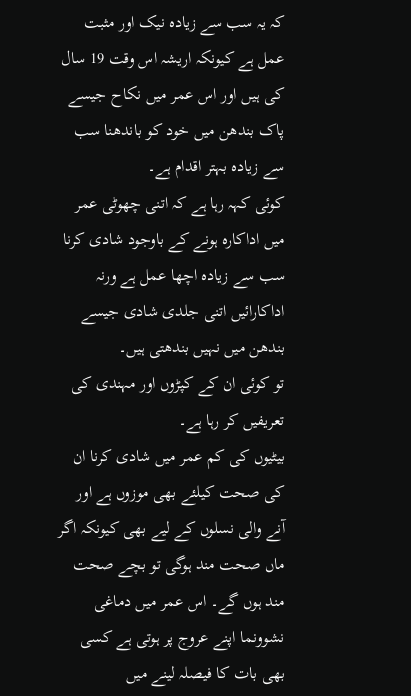کہ یہ سب سے زیادہ نیک اور مثبت عمل ہے کیونکہ اریشہ اس وقت 19 سال کی ہیں اور اس عمر میں نکاح جیسے پاک بندھن میں خود کو باندھنا سب سے زیادہ بہتر اقدام ہے۔
کوئی کہہ رہا ہے کہ اتنی چھوٹی عمر میں اداکارہ ہونے کے باوجود شادی کرنا سب سے زیادہ اچھا عمل ہے ورنہ اداکارائیں اتنی جلدی شادی جیسے بندھن میں نہیں بندھتی ہیں۔
تو کوئی ان کے کپڑوں اور مہندی کی تعریفیں کر رہا ہے۔
بیٹیوں کی کم عمر میں شادی کرنا ان کی صحت کیلئے بھی موزوں ہے اور آنے والی نسلوں کے لیے بھی کیونکہ اگر ماں صحت مند ہوگی تو بچے صحت مند ہوں گے۔ اس عمر میں دماغی نشوونما اپنے عروج پر ہوتی ہے کسی بھی بات کا فیصلہ لینے میں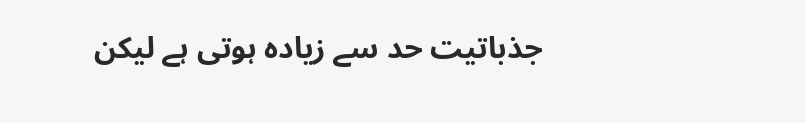جذباتیت حد سے زیادہ ہوتی ہے لیکن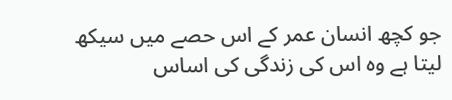جو کچھ انسان عمر کے اس حصے میں سیکھ لیتا ہے وہ اس کی زندگی کی اساس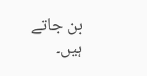بن جاتے ہیں۔